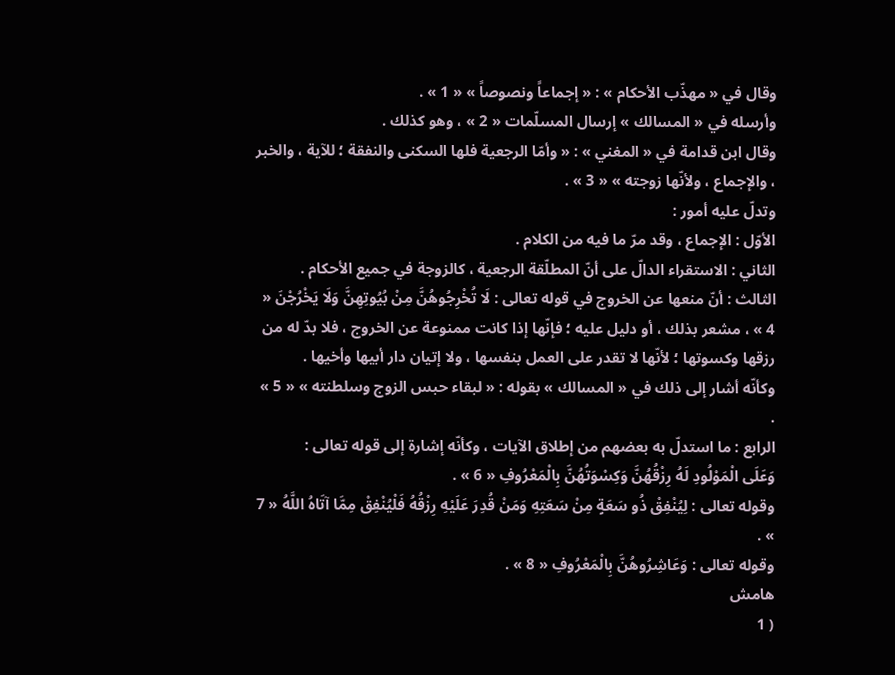وقال في « مهذّب الأحكام » : « إجماعاً ونصوصاً » « 1 » .
وأرسله في « المسالك » إرسال المسلّمات « 2 » ، وهو كذلك .
وقال ابن قدامة في « المغني » : « وأمّا الرجعية فلها السكنى والنفقة ؛ للآية ، والخبر ، والإجماع ، ولأنّها زوجته » « 3 » .
وتدلّ عليه أمور :
الأوّل : الإجماع ، وقد مرّ ما فيه من الكلام .
الثاني : الاستقراء الدالّ على أنّ المطلّقة الرجعية ، كالزوجة في جميع الأحكام .
الثالث : أنّ منعها عن الخروج في قوله تعالى : لَا تُخْرِجُوهُنَّ مِنْ بُيُوتِهِنَّ وَلَا يَخْرُجْنَ « 4 » ، مشعر بذلك ، أو دليل عليه ؛ فإنّها إذا كانت ممنوعة عن الخروج ، فلا بدّ له من رزقها وكسوتها ؛ لأنّها لا تقدر على العمل بنفسها ، ولا إتيان دار أبيها وأخيها .
وكأنّه أشار إلى ذلك في « المسالك » بقوله : « لبقاء حبس الزوج وسلطنته » « 5 » .
الرابع : ما استدلّ به بعضهم من إطلاق الآيات ، وكأنّه إشارة إلى قوله تعالى :
وَعَلَى الْمَوْلُودِ لَهُ رِزْقُهُنَّ وَكِسْوَتُهُنَّ بِالْمَعْرُوفِ « 6 » .
وقوله تعالى : لِيُنْفِقْ ذُو سَعَةٍ مِنْ سَعَتِهِ وَمَنْ قُدِرَ عَلَيْهِ رِزْقُهُ فَلْيُنْفِقْ مِمَّا آتَاهُ اللَّهُ « 7 » .
وقوله تعالى : وَعَاشِرُوهُنَّ بِالْمَعْرُوفِ « 8 » .
هامش
( 1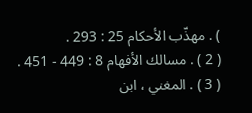) . مهذّب الأحكام 25 : 293 .
( 2 ) . مسالك الأفهام 8 : 449 - 451 .
( 3 ) . المغني ، ابن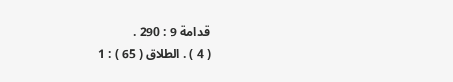قدامة 9 : 290 .
( 4 ) . الطلاق ( 65 ) : 1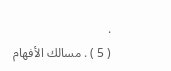.
( 5 ) . مسالك الأفهام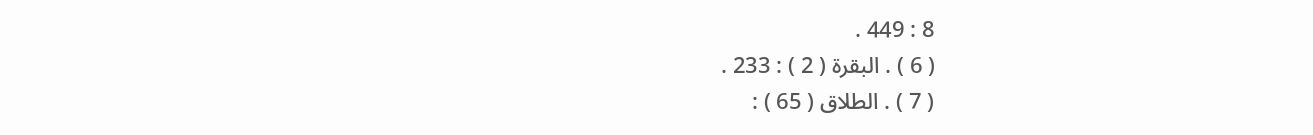8 : 449 .
( 6 ) . البقرة ( 2 ) : 233 .
( 7 ) . الطلاق ( 65 ) :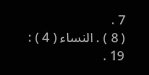7 .
( 8 ) . النساء ( 4 ) : 19 .